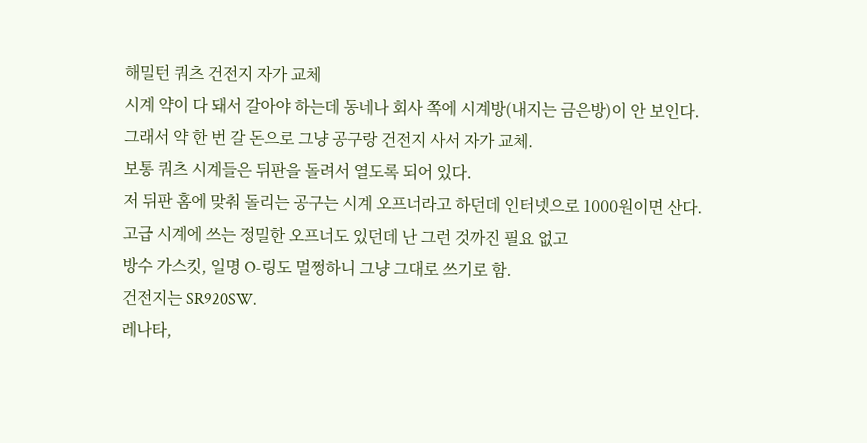해밀턴 쿼츠 건전지 자가 교체
시계 약이 다 돼서 갈아야 하는데 동네나 회사 쪽에 시계방(내지는 금은방)이 안 보인다.
그래서 약 한 번 갈 돈으로 그냥 공구랑 건전지 사서 자가 교체.
보통 쿼츠 시계들은 뒤판을 돌려서 열도록 되어 있다.
저 뒤판 홈에 맞춰 돌리는 공구는 시계 오프너라고 하던데 인터넷으로 1000원이면 산다.
고급 시계에 쓰는 정밀한 오프너도 있던데 난 그런 것까진 필요 없고
방수 가스킷, 일명 O-링도 멀쩡하니 그냥 그대로 쓰기로 함.
건전지는 SR920SW.
레나타,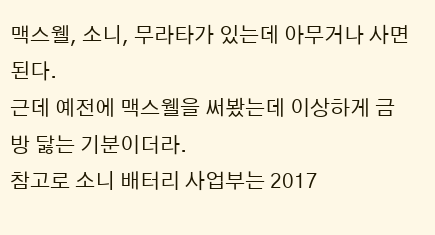맥스웰, 소니, 무라타가 있는데 아무거나 사면 된다.
근데 예전에 맥스웰을 써봤는데 이상하게 금방 닳는 기분이더라.
참고로 소니 배터리 사업부는 2017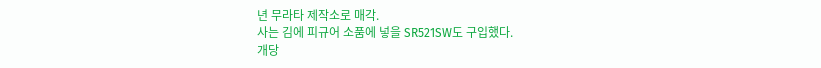년 무라타 제작소로 매각.
사는 김에 피규어 소품에 넣을 SR521SW도 구입했다.
개당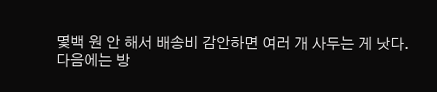몇백 원 안 해서 배송비 감안하면 여러 개 사두는 게 낫다.
다음에는 방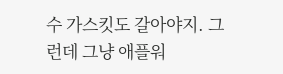수 가스킷도 갈아야지. 그런데 그냥 애플워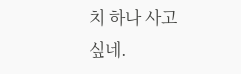치 하나 사고 싶네.